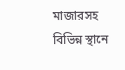মাজারসহ বিভিন্ন স্থানে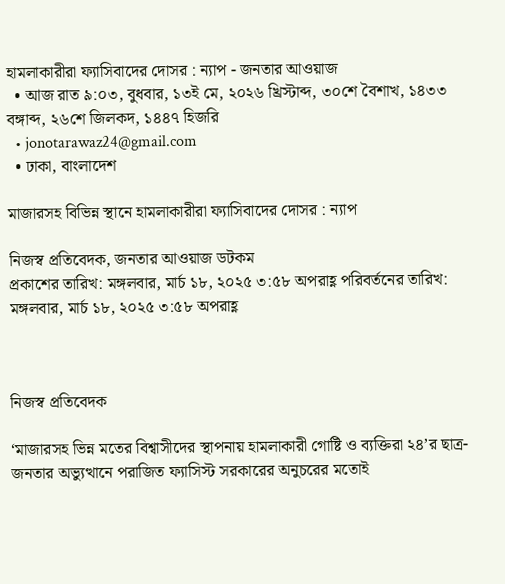হামলাকারীরা ফ্যাসিবাদের দোসর : ন্যাপ - জনতার আওয়াজ
  • আজ রাত ৯:০৩, বুধবার, ১৩ই মে, ২০২৬ খ্রিস্টাব্দ, ৩০শে বৈশাখ, ১৪৩৩ বঙ্গাব্দ, ২৬শে জিলকদ, ১৪৪৭ হিজরি
  • jonotarawaz24@gmail.com
  • ঢাকা, বাংলাদেশ

মাজারসহ বিভিন্ন স্থানে হামলাকারীরা ফ্যাসিবাদের দোসর : ন্যাপ

নিজস্ব প্রতিবেদক, জনতার আওয়াজ ডটকম
প্রকাশের তারিখ: মঙ্গলবার, মার্চ ১৮, ২০২৫ ৩:৫৮ অপরাহ্ণ পরিবর্তনের তারিখ: মঙ্গলবার, মার্চ ১৮, ২০২৫ ৩:৫৮ অপরাহ্ণ



নিজস্ব প্রতিবেদক

‘মাজারসহ ভিন্ন মতের বিশ্বাসীদের স্থাপনায় হামলাকারী গোষ্টি ও ব্যক্তিরা ২৪’র ছাত্র-জনতার অভ্যুত্থানে পরাজিত ফ্যাসিস্ট সরকারের অনুচরের মতোই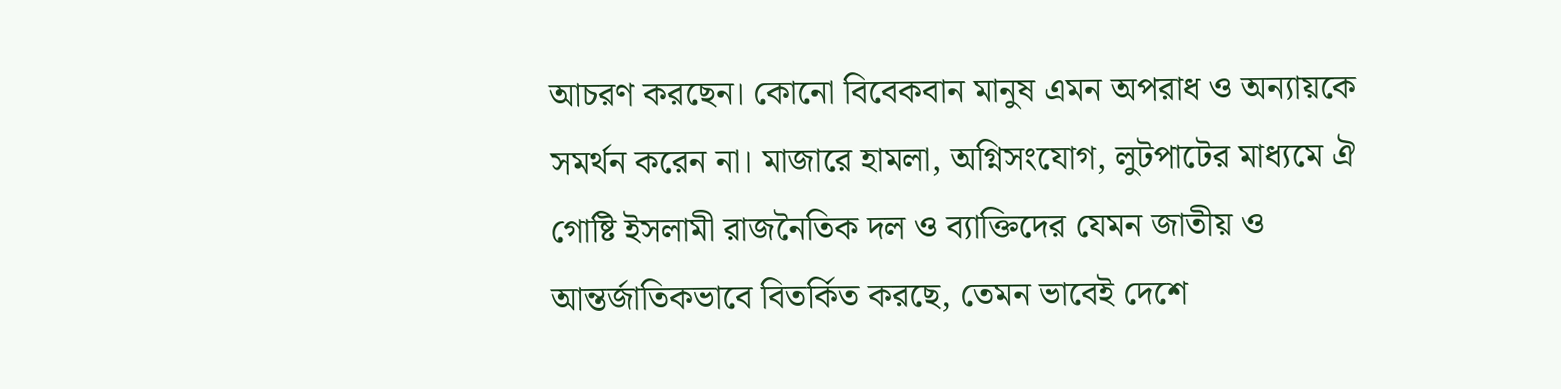আচরণ করছেন। কোনো বিবেকবান মানুষ এমন অপরাধ ও অন্যায়কে সমর্থন করেন না। মাজারে হামলা, অগ্নিসংযোগ, লুটপাটের মাধ্যমে ঐ গোষ্টি ইসলামী রাজনৈতিক দল ও ব্যাক্তিদের যেমন জাতীয় ও আন্তর্জাতিকভাবে বিতর্কিত করছে, তেমন ভাবেই দেশে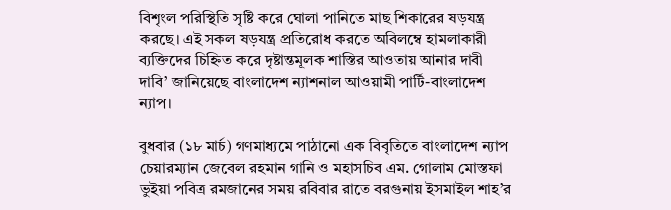বিশৃংল পরিস্থিতি সৃষ্টি করে ঘোলা পানিতে মাছ শিকারের ষড়যন্ত্র করছে। এই সকল ষড়যন্ত্র প্রতিরোধ করতে অবিলম্বে হামলাকারী ব্যক্তিদের চিহ্নিত করে দৃষ্টান্তমূলক শাস্তির আওতায় আনার দাবী দাবি’ জানিয়েছে বাংলাদেশ ন্যাশনাল আওয়ামী পার্টি-বাংলাদেশ ন্যাপ।

বুধবার (১৮ মার্চ) গণমাধ্যমে পাঠানো এক বিবৃতিতে বাংলাদেশ ন্যাপ চেয়ারম্যান জেবেল রহমান গানি ও মহাসচিব এম. গোলাম মোস্তফা ভুইয়া পবিত্র রমজানের সময় রবিবার রাতে বরগুনায় ইসমাইল শাহ’র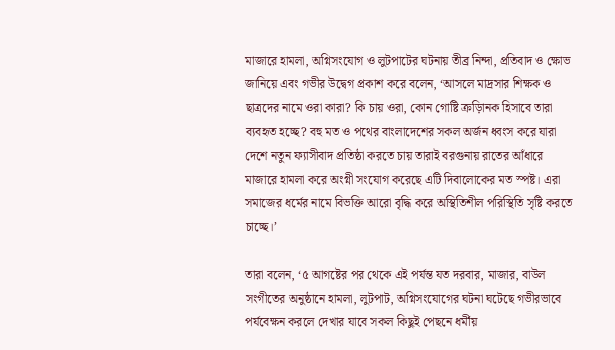মাজারে হামলা, অগ্নিসংযোগ ও লুটপাটের ঘটনায় তীব্র নিন্দা, প্রতিবাদ ও ক্ষোভ জানিয়ে এবং গভীর উদ্বেগ প্রকাশ করে বলেন, ‘আসলে মাদ্রসার শিক্ষক ও ছাত্রদের নামে ওরা কারা? কি চায় ওরা, কোন গোষ্টি ক্রড়িানক হিসাবে তারা ব্যবহৃত হচ্ছে? বহু মত ও পথের বাংলাদেশের সকল অর্জন ধ্বংস করে যারা দেশে নতুন ফ্যাসীবাদ প্রতিষ্ঠা করতে চায় তারাই বরগুনায় রাতের আঁধারে মাজারে হামলা করে অংগ্নী সংযোগ করেছে এটি দিবালোকের মত স্পষ্ট। এরা সমাজের ধর্মের নামে বিভক্তি আরো বৃদ্ধি করে অস্থিতিশীল পরিস্থিতি সৃষ্টি করতে চাচ্ছে।’

তারা বলেন, ‘৫ আগষ্টের পর থেকে এই পর্যন্ত যত দরবার, মাজার, বাউল সংগীতের অনুষ্ঠানে হামলা, লুটপাট, অগ্নিসংযোগের ঘটনা ঘটেছে গভীরভাবে পর্যবেক্ষন করলে দেখার যাবে সকল কিছুই পেছনে ধর্মীয়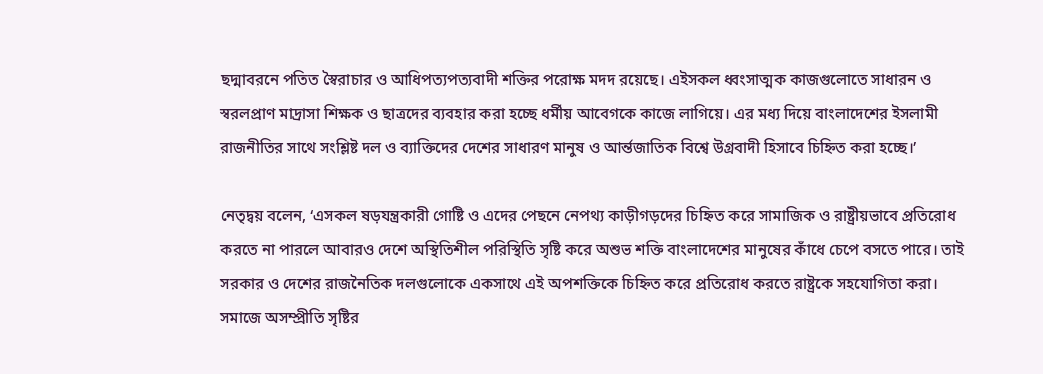ছদ্মাবরনে পতিত স্বৈরাচার ও আধিপত্যপত্যবাদী শক্তির পরোক্ষ মদদ রয়েছে। এইসকল ধ্বংসাত্মক কাজগুলোতে সাধারন ও স্বরলপ্রাণ মাদ্রাসা শিক্ষক ও ছাত্রদের ব্যবহার করা হচ্ছে ধর্মীয় আবেগকে কাজে লাগিয়ে। এর মধ্য দিয়ে বাংলাদেশের ইসলামী রাজনীতির সাথে সংশ্লিষ্ট দল ও ব্যাক্তিদের দেশের সাধারণ মানুষ ও আর্ন্তজাতিক বিশ্বে উগ্রবাদী হিসাবে চিহ্নিত করা হচ্ছে।’

নেতৃদ্বয় বলেন, ‘এসকল ষড়যন্ত্রকারী গোষ্টি ও এদের পেছনে নেপথ্য কাড়ীগড়দের চিহ্নিত করে সামাজিক ও রাষ্ট্রীয়ভাবে প্রতিরোধ করতে না পারলে আবারও দেশে অস্থিতিশীল পরিস্থিতি সৃষ্টি করে অশুভ শক্তি বাংলাদেশের মানুষের কাঁধে চেপে বসতে পারে। তাই সরকার ও দেশের রাজনৈতিক দলগুলোকে একসাথে এই অপশক্তিকে চিহ্নিত করে প্রতিরোধ করতে রাষ্ট্রকে সহযোগিতা করা। সমাজে অসম্প্রীতি সৃষ্টির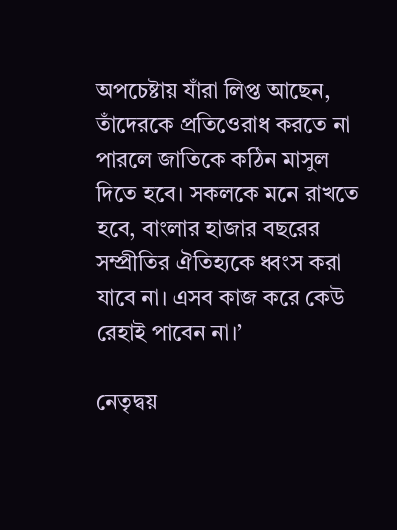অপচেষ্টায় যাঁরা লিপ্ত আছেন, তাঁদেরকে প্রতিওেরাধ করতে না পারলে জাতিকে কঠিন মাসুল দিতে হবে। সকলকে মনে রাখতে হবে, বাংলার হাজার বছরের সম্প্রীতির ঐতিহ্যকে ধ্বংস করা যাবে না। এসব কাজ করে কেউ রেহাই পাবেন না।’

নেতৃদ্বয়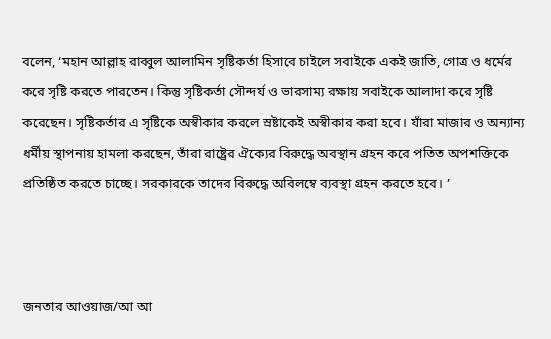বলেন, ‘মহান আল্লাহ রাব্বুল আলামিন সৃষ্টিকর্তা হিসাবে চাইলে সবাইকে একই জাতি, গোত্র ও ধর্মের করে সৃষ্টি করতে পারতেন। কিন্তু সৃষ্টিকর্তা সৌন্দর্য ও ভারসাম্য রক্ষায় সবাইকে আলাদা করে সৃষ্টি করেছেন। সৃষ্টিকর্তার এ সৃষ্টিকে অস্বীকার করলে স্রষ্টাকেই অস্বীকার করা হবে। যাঁরা মাজার ও অন্যান্য ধর্মীয় স্থাপনায় হামলা করছেন, তাঁরা রাষ্ট্রের ঐক্যের বিরুদ্ধে অবস্থান গ্রহন করে পতিত অপশক্তিকে প্রতিষ্ঠিত করতে চাচ্ছে। সরকারকে তাদের বিরুদ্ধে অবিলম্বে ব্যবস্থা গ্রহন করতে হবে। ’



জনতার আওয়াজ/আ আ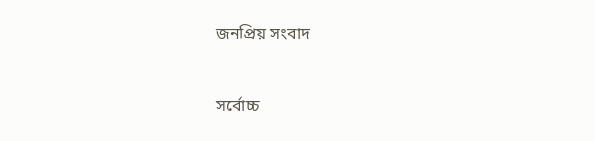জনপ্রিয় সংবাদ



সর্বোচ্চ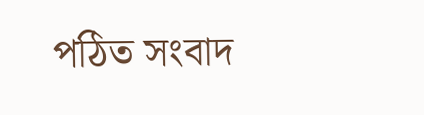পঠিত সংবাদ